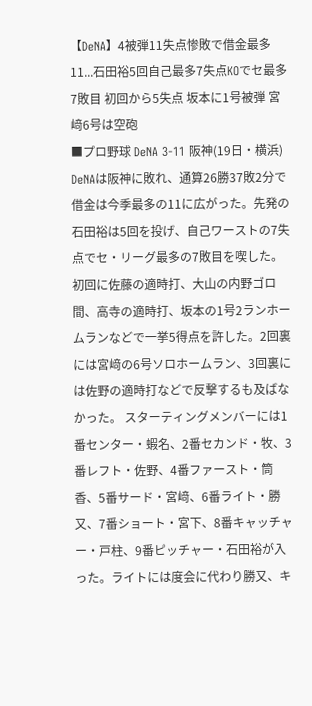【DeNA】4被弾11失点惨敗で借金最多11...石田裕5回自己最多7失点KOでセ最多7敗目 初回から5失点 坂本に1号被弾 宮﨑6号は空砲
■プロ野球 DeNA 3-11 阪神(19日・横浜) DeNAは阪神に敗れ、通算26勝37敗2分で借金は今季最多の11に広がった。先発の石田裕は5回を投げ、自己ワーストの7失点でセ・リーグ最多の7敗目を喫した。初回に佐藤の適時打、大山の内野ゴロ間、高寺の適時打、坂本の1号2ランホームランなどで一挙5得点を許した。2回裏には宮﨑の6号ソロホームラン、3回裏には佐野の適時打などで反撃するも及ばなかった。 スターティングメンバーには1番センター・蝦名、2番セカンド・牧、3番レフト・佐野、4番ファースト・筒香、5番サード・宮﨑、6番ライト・勝又、7番ショート・宮下、8番キャッチャー・戸柱、9番ピッチャー・石田裕が入った。ライトには度会に代わり勝又、キ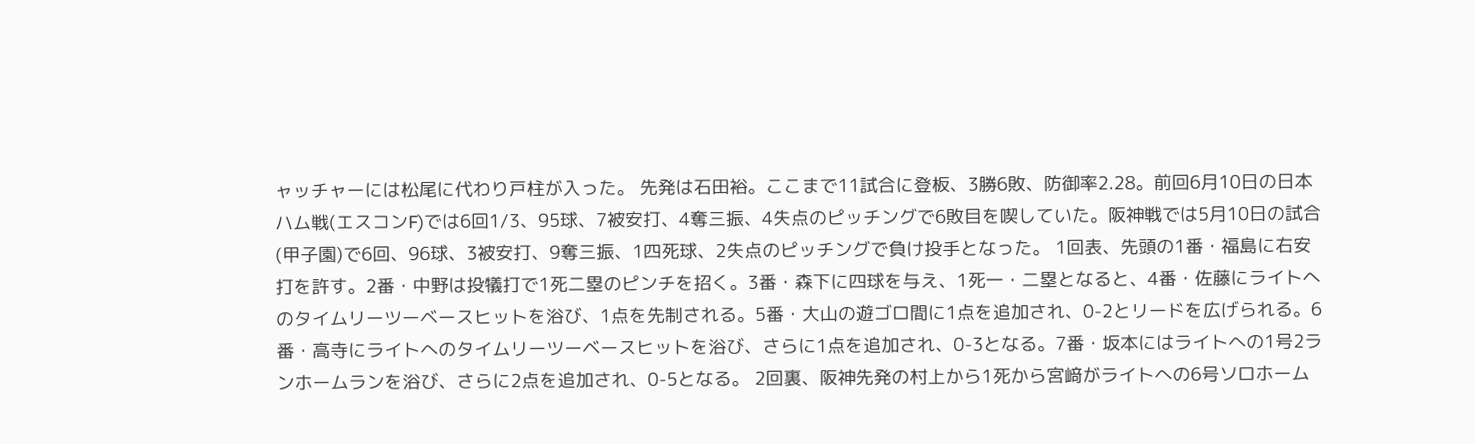ャッチャーには松尾に代わり戸柱が入った。 先発は石田裕。ここまで11試合に登板、3勝6敗、防御率2.28。前回6月10日の日本ハム戦(エスコンF)では6回1/3、95球、7被安打、4奪三振、4失点のピッチングで6敗目を喫していた。阪神戦では5月10日の試合(甲子園)で6回、96球、3被安打、9奪三振、1四死球、2失点のピッチングで負け投手となった。 1回表、先頭の1番・福島に右安打を許す。2番・中野は投犠打で1死二塁のピンチを招く。3番・森下に四球を与え、1死一・二塁となると、4番・佐藤にライトへのタイムリーツーベースヒットを浴び、1点を先制される。5番・大山の遊ゴロ間に1点を追加され、0-2とリードを広げられる。6番・高寺にライトへのタイムリーツーベースヒットを浴び、さらに1点を追加され、0-3となる。7番・坂本にはライトへの1号2ランホームランを浴び、さらに2点を追加され、0-5となる。 2回裏、阪神先発の村上から1死から宮﨑がライトへの6号ソロホーム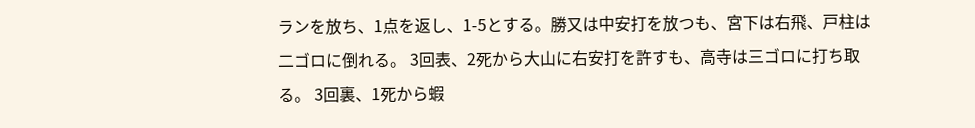ランを放ち、1点を返し、1-5とする。勝又は中安打を放つも、宮下は右飛、戸柱は二ゴロに倒れる。 3回表、2死から大山に右安打を許すも、高寺は三ゴロに打ち取る。 3回裏、1死から蝦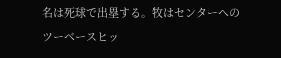名は死球で出塁する。牧はセンターへのツーベースヒッ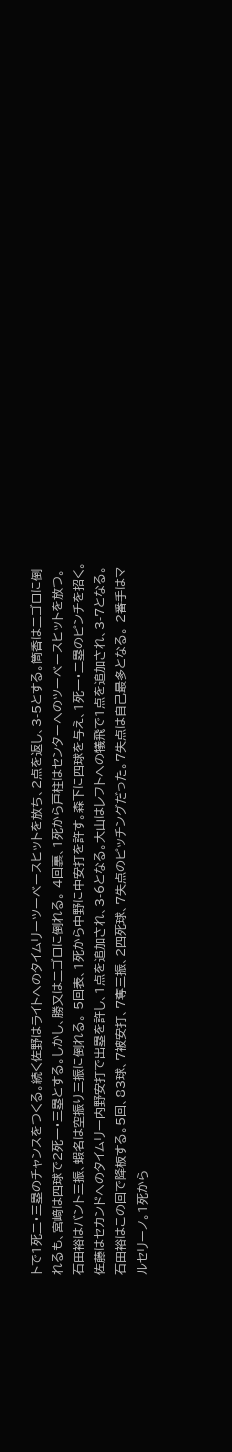トで1死二・三塁のチャンスをつくる。続く佐野はライトへのタイムリーツーベースヒットを放ち、2点を返し、3-5とする。筒香は二ゴロに倒れるも、宮﨑は四球で2死一・三塁とする。しかし、勝又は二ゴロに倒れる。 4回裏、1死から戸柱はセンターへのツーベースヒットを放つ。石田裕はバント三振、蝦名は空振り三振に倒れる。 5回表、1死から中野に中安打を許す。森下に四球を与え、1死一・二塁のピンチを招く。佐藤はセカンドへのタイムリー内野安打で出塁を許し、1点を追加され、3-6となる。大山はレフトへの犠飛で1点を追加され、3-7となる。石田裕はこの回で降板する。5回、83球、7被安打、7奪三振、2四死球、7失点のピッチングだった。7失点は自己最多となる。 2番手はマルセリーノ。1死から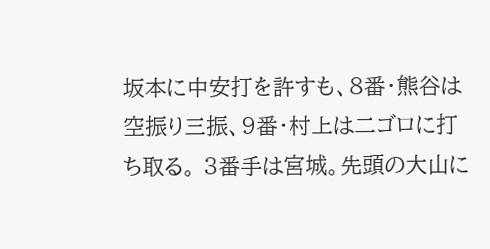坂本に中安打を許すも、8番・熊谷は空振り三振、9番・村上は二ゴロに打ち取る。 3番手は宮城。先頭の大山に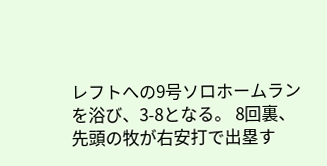レフトへの9号ソロホームランを浴び、3-8となる。 8回裏、先頭の牧が右安打で出塁す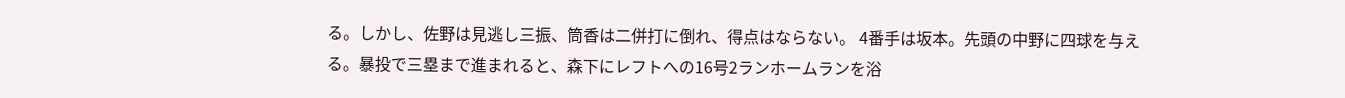る。しかし、佐野は見逃し三振、筒香は二併打に倒れ、得点はならない。 4番手は坂本。先頭の中野に四球を与える。暴投で三塁まで進まれると、森下にレフトへの16号2ランホームランを浴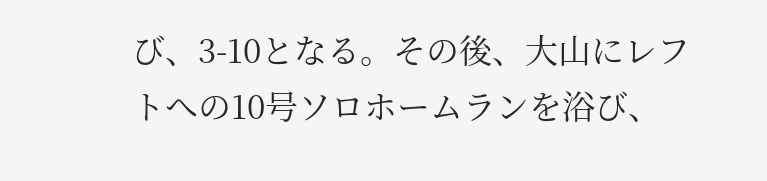び、3-10となる。その後、大山にレフトへの10号ソロホームランを浴び、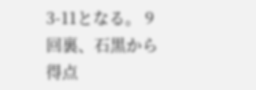3-11となる。 9回裏、石黒から得点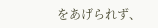をあげられず、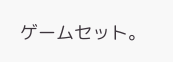ゲームセット。